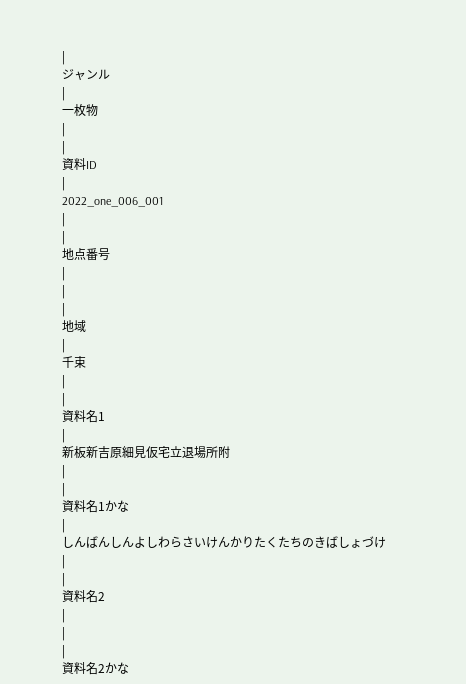|
ジャンル
|
一枚物
|
|
資料ID
|
2022_one_006_001
|
|
地点番号
|
|
|
地域
|
千束
|
|
資料名1
|
新板新吉原細見仮宅立退場所附
|
|
資料名1かな
|
しんばんしんよしわらさいけんかりたくたちのきばしょづけ
|
|
資料名2
|
|
|
資料名2かな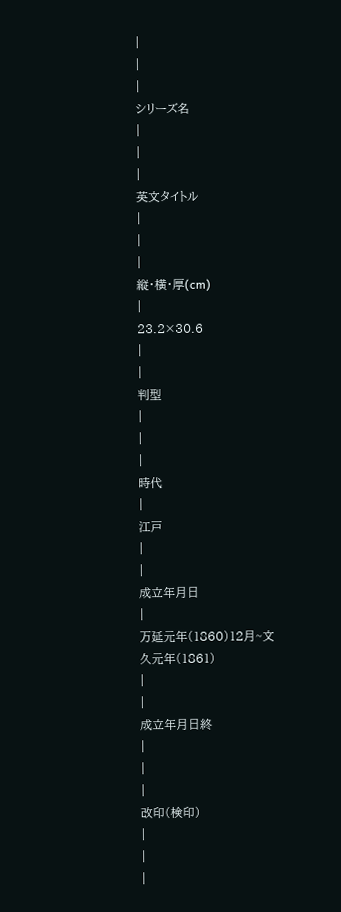|
|
|
シリーズ名
|
|
|
英文タイトル
|
|
|
縦・横・厚(cm)
|
23.2×30.6
|
|
判型
|
|
|
時代
|
江戸
|
|
成立年月日
|
万延元年(1860)12月~文久元年(1861)
|
|
成立年月日終
|
|
|
改印(検印)
|
|
|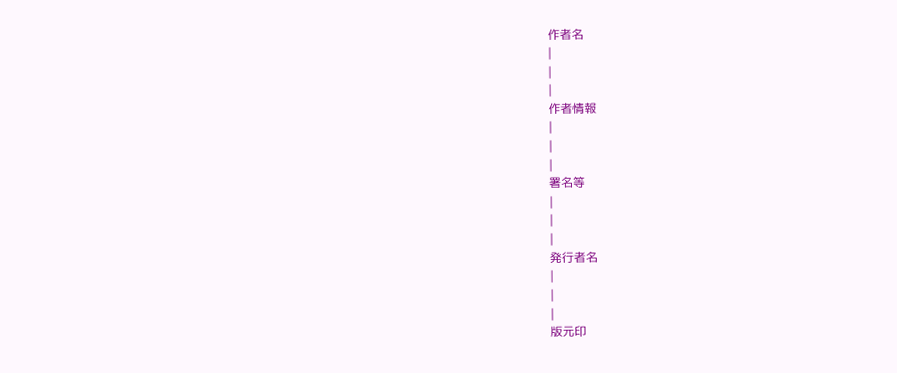作者名
|
|
|
作者情報
|
|
|
署名等
|
|
|
発行者名
|
|
|
版元印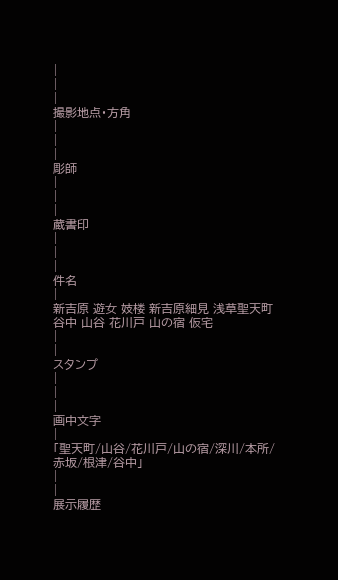|
|
|
撮影地点・方角
|
|
|
彫師
|
|
|
蔵書印
|
|
|
件名
|
新吉原 遊女 妓楼 新吉原細見 浅草聖天町 谷中 山谷 花川戸 山の宿 仮宅
|
|
スタンプ
|
|
|
画中文字
|
「聖天町/山谷/花川戸/山の宿/深川/本所/赤坂/根津/谷中」
|
|
展示履歴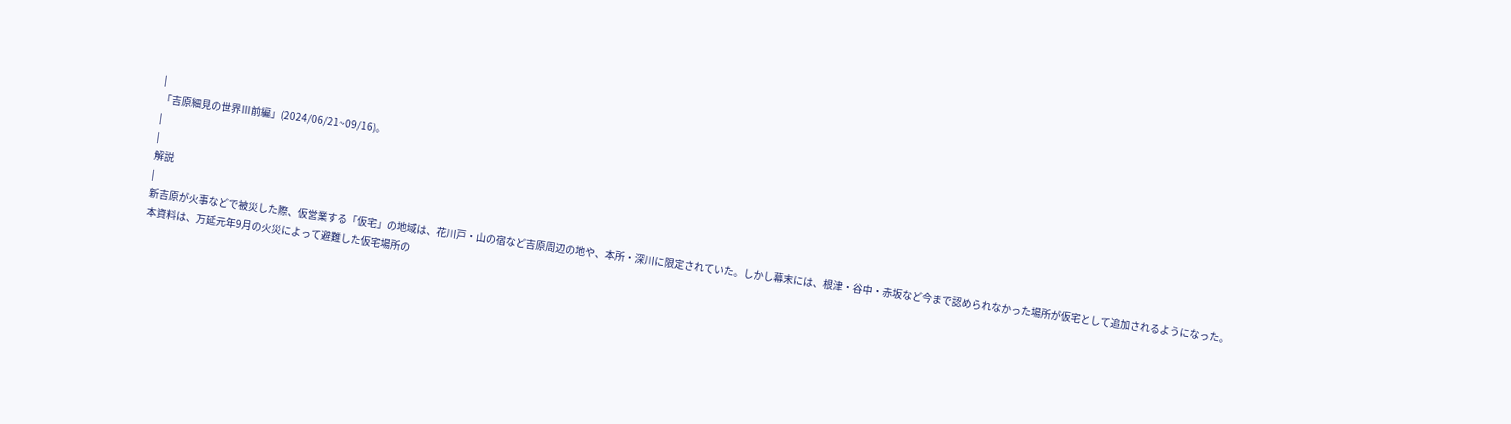|
「吉原細見の世界Ⅲ前編」(2024/06/21~09/16)。
|
|
解説
|
新吉原が火事などで被災した際、仮営業する「仮宅」の地域は、花川戸・山の宿など吉原周辺の地や、本所・深川に限定されていた。しかし幕末には、根津・谷中・赤坂など今まで認められなかった場所が仮宅として追加されるようになった。
本資料は、万延元年9月の火災によって避難した仮宅場所の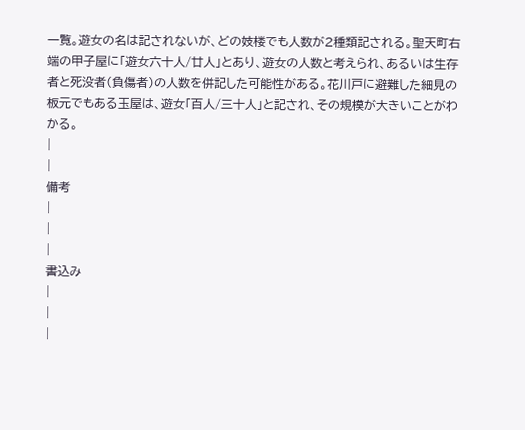一覧。遊女の名は記されないが、どの妓楼でも人数が2種類記される。聖天町右端の甲子屋に「遊女六十人/廿人」とあり、遊女の人数と考えられ、あるいは生存者と死没者(負傷者)の人数を併記した可能性がある。花川戸に避難した細見の板元でもある玉屋は、遊女「百人/三十人」と記され、その規模が大きいことがわかる。
|
|
備考
|
|
|
書込み
|
|
|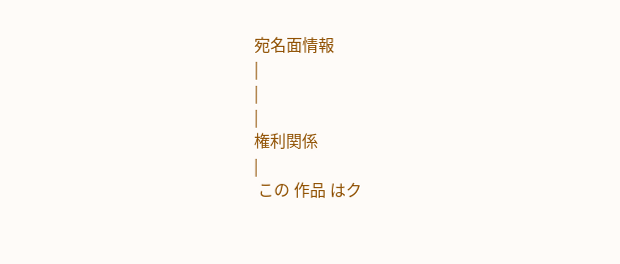宛名面情報
|
|
|
権利関係
|
 この 作品 はク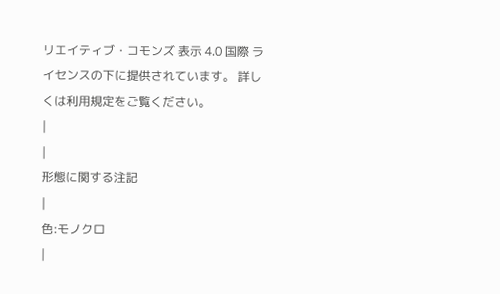リエイティブ・コモンズ 表示 4.0 国際 ライセンスの下に提供されています。 詳しくは利用規定をご覧ください。
|
|
形態に関する注記
|
色:モノクロ
|